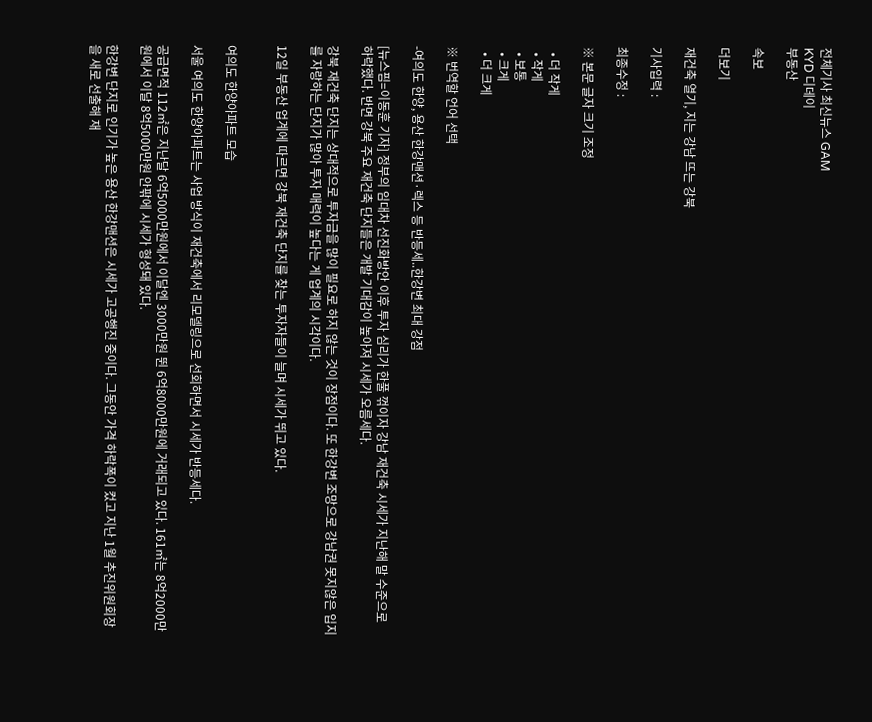전체기사 최신뉴스 GAM
KYD 디데이
부동산

속보

더보기

재건축 열기, 지는 강남 뜨는 강북

기사입력 :

최종수정 :

※ 본문 글자 크기 조정

  • 더 작게
  • 작게
  • 보통
  • 크게
  • 더 크게

※ 번역할 언어 선택

-여의도 한양, 용산 한강맨션·렉스 등 반등세..한강변 최대 강점

[뉴스핌=이동훈 기자] 정부의 임대차 선진화방안 이후 투자 심리가 한풀 꺾이자 강남 재건축 시세가 지난해 말 수준으로 하락했다. 반면 강북 주요 재건축 단지들은 개발 기대감이 높아져 시세가 오름세다.

강북 재건축 단지는 상대적으로 투자금을 많이 필요로 하지 않는 것이 장점이다. 또 한강변 조망으로 강남권 못지않은 입지를 자랑하는 단지가 많아 투자 매력이 높다는 게 업계의 시각이다.

12일 부동산 업계에 따르면 강북 재건축 단지를 찾는 투자자들이 늘며 시세가 뛰고 있다.


여의도 한양아파트 모습

서울 여의도 한양아파트는 사업 방식이 재건축에서 리모델링으로 선회하면서 시세가 반등세다.

공급면적 112㎡은 지난달 6억5000만원에서 이달엔 3000만원 뛴 6억8000만원에 거래되고 있다. 161㎡는 8억2000만원에서 이달 8억5000만원 안팎에 시세가 형성돼 있다.

한강변 단지로 인기가 높은 용산 한강맨션은 시세가 고공행진 중이다. 그동안 가격 하락폭이 컸고 지난 1월 추진위원회장을 새로 선출해 재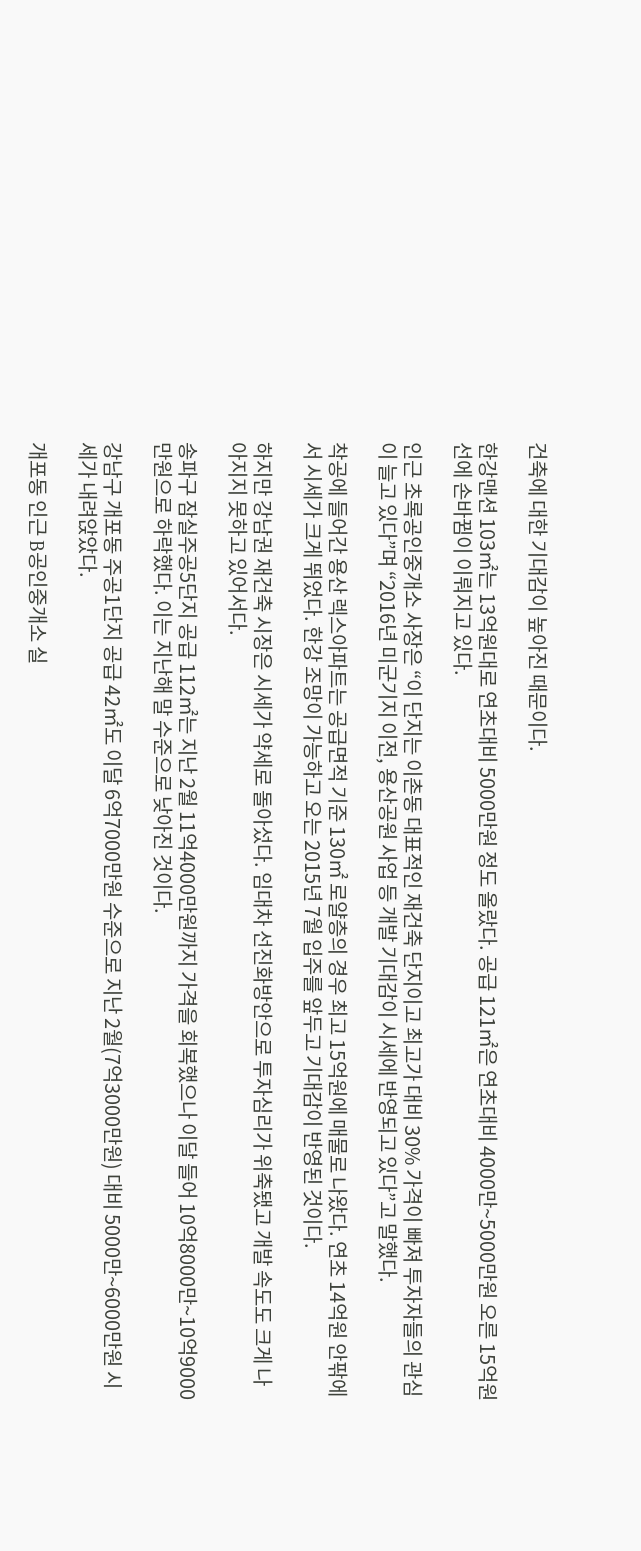건축에 대한 기대감이 높아진 때문이다.

한강맨션 103㎡는 13억원대로 연초대비 5000만원 정도 올랐다. 공급 121㎡은 연초대비 4000만~5000만원 오른 15억원선에 손바뀜이 이뤄지고 있다.

인근 초록공인중개소 사장은 “이 단지는 이촌동 대표적인 재건축 단지이고 최고가 대비 30% 가격이 빠져 투자자들의 관심이 늘고 있다”며 “2016년 미군기지 이전, 용산공원 사업 등 개발 기대감이 시세에 반영되고 있다”고 말했다.

착공에 들어간 용산 렉스아파트는 공급면적 기준 130㎡ 로얄층의 경우 최고 15억원에 매물로 나왔다. 연초 14억원 안팎에서 시세가 크게 뛰었다. 한강 조망이 가능하고 오는 2015년 7월 입주를 앞두고 기대감이 반영된 것이다.

하지만 강남권 재건축 시장은 시세가 약세로 돌아섰다. 임대차 선진화방안으로 투자심리가 위축됐고 개발 속도도 크게 나아지지 못하고 있어서다.

송파구 잠실주공5단지 공급 112㎡는 지난 2월 11억4000만원까지 가격을 회복했으나 이달 들어 10억8000만~10억9000만원으로 하락했다. 이는 지난해 말 수준으로 낮아진 것이다.

강남구 개포동 주공1단지 공급 42㎡도 이달 6억7000만원 수준으로 지난 2월(7억3000만원) 대비 5000만~6000만원 시세가 내려앉았다.

개포동 인근 B공인중개소 실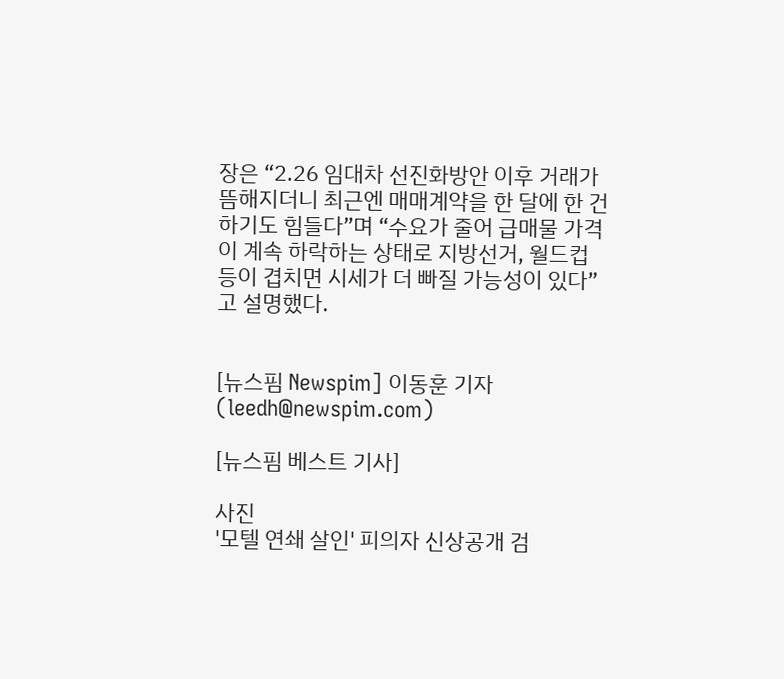장은 “2.26 임대차 선진화방안 이후 거래가 뜸해지더니 최근엔 매매계약을 한 달에 한 건 하기도 힘들다”며 “수요가 줄어 급매물 가격이 계속 하락하는 상태로 지방선거, 월드컵 등이 겹치면 시세가 더 빠질 가능성이 있다”고 설명했다.


[뉴스핌 Newspim] 이동훈 기자 (leedh@newspim.com)

[뉴스핌 베스트 기사]

사진
'모텔 연쇄 살인' 피의자 신상공개 검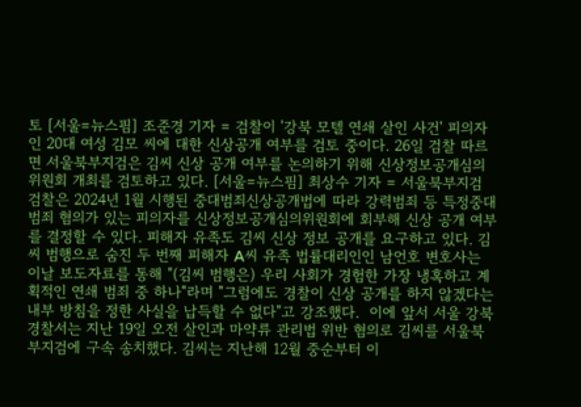토 [서울=뉴스핌] 조준경 기자 = 검찰이 '강북 모텔 연쇄 살인 사건' 피의자인 20대 여성 김모 씨에 대한 신상공개 여부를 검토 중이다. 26일 검찰 따르면 서울북부지검은 김씨 신상 공개 여부를 논의하기 위해 신상정보공개심의위원회 개최를 검토하고 있다. [서울=뉴스핌] 최상수 기자 = 서울북부지검 검찰은 2024년 1월 시행된 중대범죄신상공개법에 따라 강력범죄 등 특정중대범죄 혐의가 있는 피의자를 신상정보공개심의위원회에 회부해 신상 공개 여부를 결정할 수 있다. 피해자 유족도 김씨 신상 정보 공개를 요구하고 있다. 김씨 범행으로 숨진 두 번째 피해자 A씨 유족 법률대리인인 남언호 변호사는 이날 보도자료를 통해 "(김씨 범행은) 우리 사회가 경험한 가장 냉혹하고 계획적인 연쇄 범죄 중 하나"라며 "그럼에도 경찰이 신상 공개를 하지 않겠다는 내부 방침을 정한 사실을 납득할 수 없다"고 강조했다.  이에 앞서 서울 강북경찰서는 지난 19일 오전 살인과 마약류 관리법 위반 혐의로 김씨를 서울북부지검에 구속 송치했다. 김씨는 지난해 12월 중순부터 이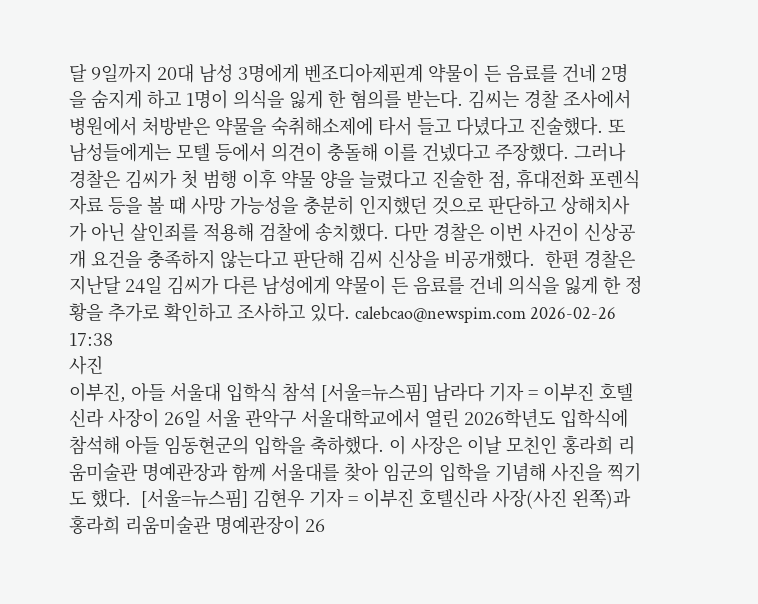달 9일까지 20대 남성 3명에게 벤조디아제핀계 약물이 든 음료를 건네 2명을 숨지게 하고 1명이 의식을 잃게 한 혐의를 받는다. 김씨는 경찰 조사에서 병원에서 처방받은 약물을 숙취해소제에 타서 들고 다녔다고 진술했다. 또 남성들에게는 모텔 등에서 의견이 충돌해 이를 건넸다고 주장했다. 그러나 경찰은 김씨가 첫 범행 이후 약물 양을 늘렸다고 진술한 점, 휴대전화 포렌식 자료 등을 볼 때 사망 가능성을 충분히 인지했던 것으로 판단하고 상해치사가 아닌 살인죄를 적용해 검찰에 송치했다. 다만 경찰은 이번 사건이 신상공개 요건을 충족하지 않는다고 판단해 김씨 신상을 비공개했다.  한편 경찰은 지난달 24일 김씨가 다른 남성에게 약물이 든 음료를 건네 의식을 잃게 한 정황을 추가로 확인하고 조사하고 있다. calebcao@newspim.com 2026-02-26 17:38
사진
이부진, 아들 서울대 입학식 참석 [서울=뉴스핌] 남라다 기자 = 이부진 호텔신라 사장이 26일 서울 관악구 서울대학교에서 열린 2026학년도 입학식에 참석해 아들 임동현군의 입학을 축하했다. 이 사장은 이날 모친인 홍라희 리움미술관 명예관장과 함께 서울대를 찾아 임군의 입학을 기념해 사진을 찍기도 했다.  [서울=뉴스핌] 김현우 기자 = 이부진 호텔신라 사장(사진 왼쪽)과 홍라희 리움미술관 명예관장이 26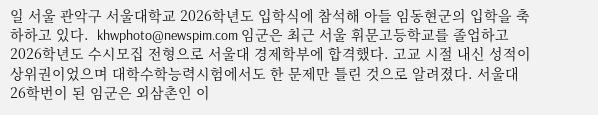일 서울 관악구 서울대학교 2026학년도 입학식에 참석해 아들 임동현군의 입학을 축하하고 있다.  khwphoto@newspim.com 임군은 최근 서울 휘문고등학교를 졸업하고 2026학년도 수시모집 전형으로 서울대 경제학부에 합격했다. 고교 시절 내신 성적이 상위권이었으며 대학수학능력시험에서도 한 문제만 틀린 것으로 알려졌다. 서울대 26학번이 된 임군은 외삼촌인 이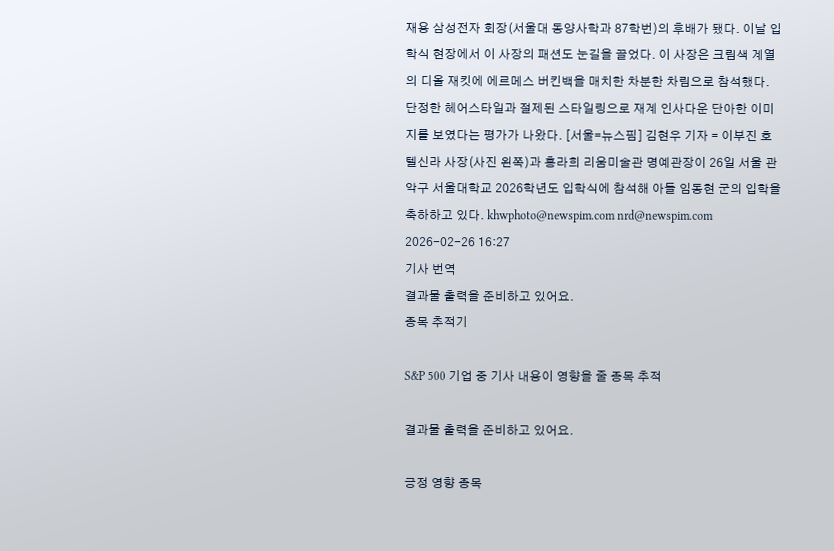재용 삼성전자 회장(서울대 동양사학과 87학번)의 후배가 됐다. 이날 입학식 현장에서 이 사장의 패션도 눈길을 끌었다. 이 사장은 크림색 계열의 디올 재킷에 에르메스 버킨백을 매치한 차분한 차림으로 참석했다. 단정한 헤어스타일과 절제된 스타일링으로 재계 인사다운 단아한 이미지를 보였다는 평가가 나왔다. [서울=뉴스핌] 김현우 기자 = 이부진 호텔신라 사장(사진 왼쪽)과 홍라희 리움미술관 명예관장이 26일 서울 관악구 서울대학교 2026학년도 입학식에 참석해 아들 임동현 군의 입학을 축하하고 있다. khwphoto@newspim.com nrd@newspim.com 2026-02-26 16:27
기사 번역
결과물 출력을 준비하고 있어요.
종목 추적기

S&P 500 기업 중 기사 내용이 영향을 줄 종목 추적

결과물 출력을 준비하고 있어요.

긍정 영향 종목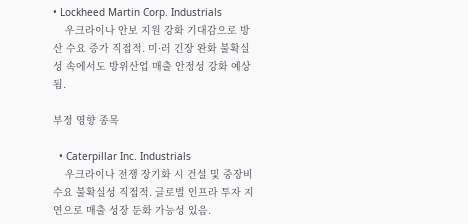• Lockheed Martin Corp. Industrials
    우크라이나 안보 지원 강화 기대감으로 방산 수요 증가 직접적. 미·러 긴장 완화 불확실성 속에서도 방위산업 매출 안정성 강화 예상됨.

부정 영향 종목

  • Caterpillar Inc. Industrials
    우크라이나 전쟁 장기화 시 건설 및 중장비 수요 불확실성 직접적. 글로벌 인프라 투자 지연으로 매출 성장 둔화 가능성 있음.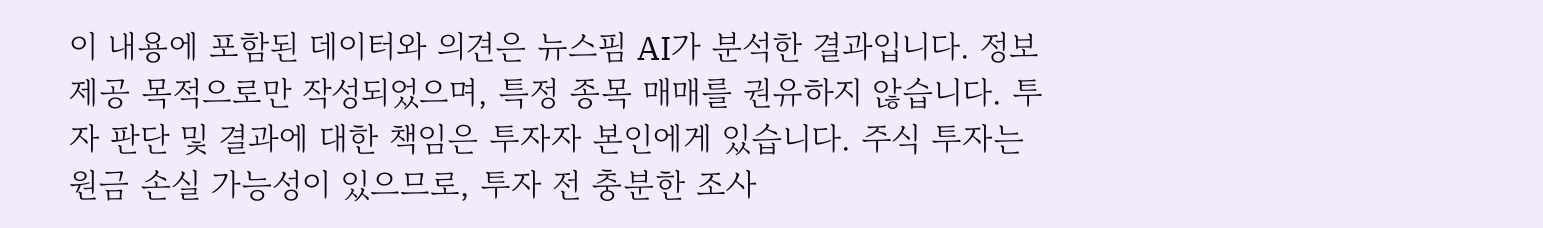이 내용에 포함된 데이터와 의견은 뉴스핌 AI가 분석한 결과입니다. 정보 제공 목적으로만 작성되었으며, 특정 종목 매매를 권유하지 않습니다. 투자 판단 및 결과에 대한 책임은 투자자 본인에게 있습니다. 주식 투자는 원금 손실 가능성이 있으므로, 투자 전 충분한 조사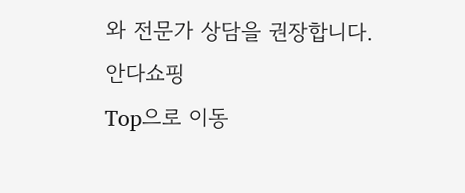와 전문가 상담을 권장합니다.
안다쇼핑
Top으로 이동